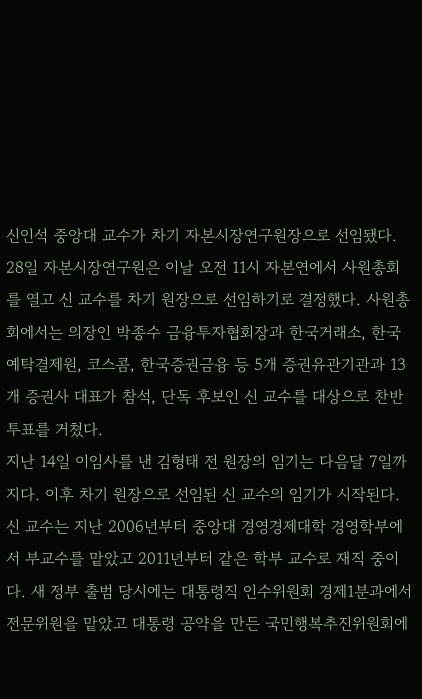신인석 중앙대 교수가 차기 자본시장연구원장으로 선임됐다.
28일 자본시장연구원은 이날 오전 11시 자본연에서 사원총회를 열고 신 교수를 차기 원장으로 선임하기로 결정했다. 사원총회에서는 의장인 박종수 금융투자협회장과 한국거래소, 한국예탁결제원, 코스콤, 한국증권금융 등 5개 증권유관기관과 13개 증권사 대표가 참석, 단독 후보인 신 교수를 대상으로 찬반 투표를 거쳤다.
지난 14일 이임사를 낸 김형태 전 원장의 임기는 다음달 7일까지다. 이후 차기 원장으로 선임된 신 교수의 임기가 시작된다.
신 교수는 지난 2006년부터 중앙대 경영경제대학 경영학부에서 부교수를 맡았고 2011년부터 같은 학부 교수로 재직 중이다. 새 정부 출범 당시에는 대통령직 인수위원회 경제1분과에서 전문위원을 맡았고 대통령 공약을 만든 국민행복추진위원회에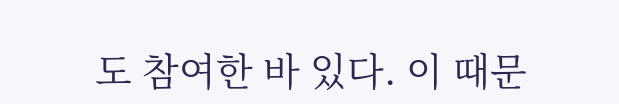도 참여한 바 있다. 이 때문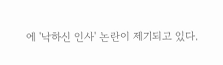에 '낙하신 인사' 논란이 제기되고 있다.